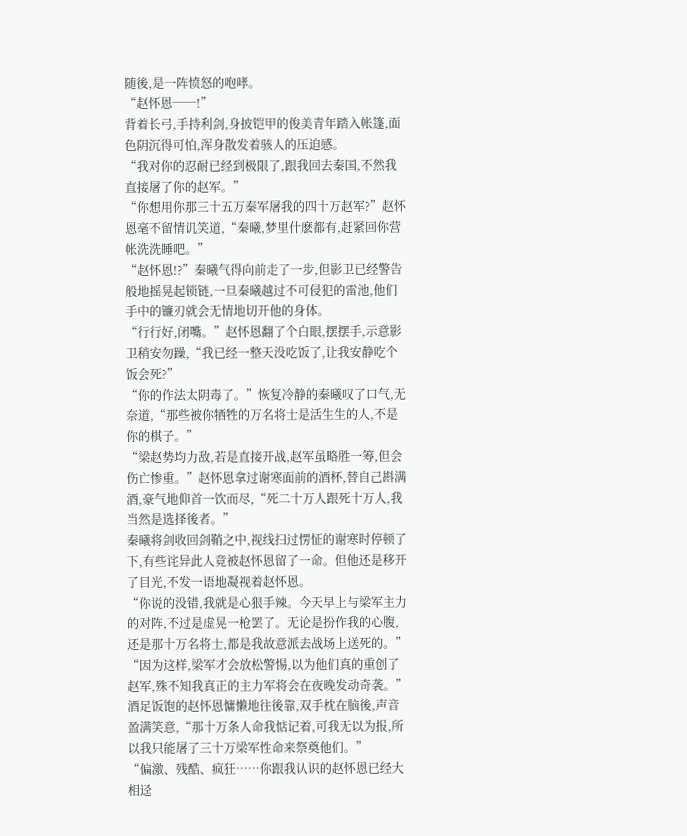随後,是一阵愤怒的咆哮。
“赵怀恩──!”
背着长弓,手持利剑,身披铠甲的俊美青年踏入帐篷,面色阴沉得可怕,浑身散发着骇人的压迫感。
“我对你的忍耐已经到极限了,跟我回去秦国,不然我直接屠了你的赵军。”
“你想用你那三十五万秦军屠我的四十万赵军?”赵怀恩毫不留情讥笑道,“秦曦,梦里什麽都有,赶紧回你营帐洗洗睡吧。”
“赵怀恩!?”秦曦气得向前走了一步,但影卫已经警告般地摇晃起锁链,一旦秦曦越过不可侵犯的雷池,他们手中的镰刃就会无情地切开他的身体。
“行行好,闭嘴。”赵怀恩翻了个白眼,摆摆手,示意影卫稍安勿躁,“我已经一整天没吃饭了,让我安静吃个饭会死?”
“你的作法太阴毒了。”恢复冷静的秦曦叹了口气,无奈道,“那些被你牺牲的万名将士是活生生的人,不是你的棋子。”
“梁赵势均力敌,若是直接开战,赵军虽略胜一筹,但会伤亡惨重。”赵怀恩拿过谢寒面前的酒杯,替自己斟满酒,豪气地仰首一饮而尽,“死二十万人跟死十万人,我当然是选择後者。”
秦曦将剑收回剑鞘之中,视线扫过愣怔的谢寒时停顿了下,有些诧异此人竟被赵怀恩留了一命。但他还是移开了目光,不发一语地凝视着赵怀恩。
“你说的没错,我就是心狠手辣。今天早上与梁军主力的对阵,不过是虚晃一枪罢了。无论是扮作我的心腹,还是那十万名将士,都是我故意派去战场上送死的。”
“因为这样,梁军才会放松警惕,以为他们真的重创了赵军,殊不知我真正的主力军将会在夜晚发动奇袭。”酒足饭饱的赵怀恩慵懒地往後靠,双手枕在脑後,声音盈满笑意,“那十万条人命我惦记着,可我无以为报,所以我只能屠了三十万梁军性命来祭奠他们。”
“偏激、残酷、疯狂……你跟我认识的赵怀恩已经大相迳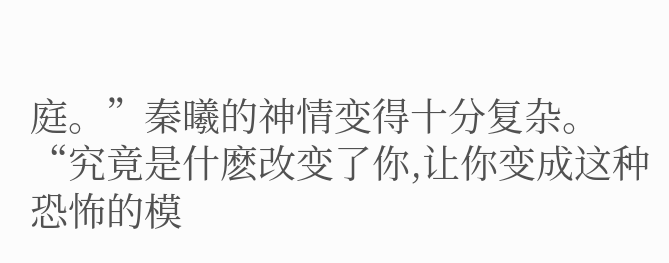庭。”秦曦的神情变得十分复杂。
“究竟是什麽改变了你,让你变成这种恐怖的模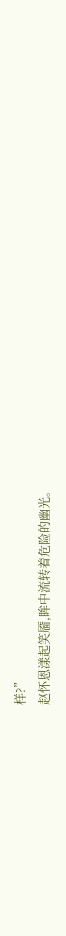样?”
赵怀恩漾起笑靥,眸中流转着危险的幽光。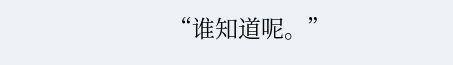“谁知道呢。”